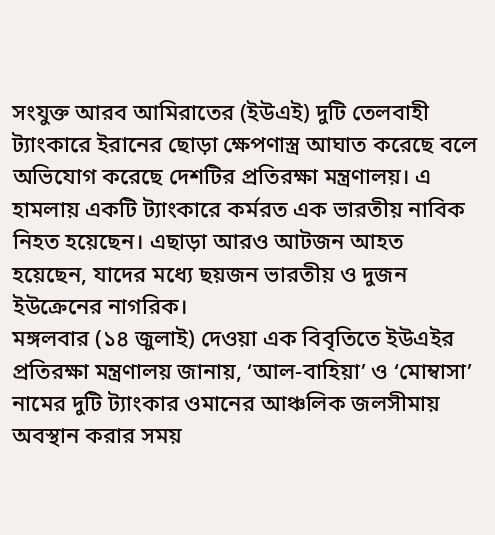সংযুক্ত আরব আমিরাতের (ইউএই) দুটি তেলবাহী ট্যাংকারে ইরানের ছোড়া ক্ষেপণাস্ত্র আঘাত করেছে বলে অভিযোগ করেছে দেশটির প্রতিরক্ষা মন্ত্রণালয়। এ হামলায় একটি ট্যাংকারে কর্মরত এক ভারতীয় নাবিক নিহত হয়েছেন। এছাড়া আরও আটজন আহত হয়েছেন, যাদের মধ্যে ছয়জন ভারতীয় ও দুজন ইউক্রেনের নাগরিক।
মঙ্গলবার (১৪ জুলাই) দেওয়া এক বিবৃতিতে ইউএইর প্রতিরক্ষা মন্ত্রণালয় জানায়, ‘আল-বাহিয়া’ ও ‘মোম্বাসা’ নামের দুটি ট্যাংকার ওমানের আঞ্চলিক জলসীমায় অবস্থান করার সময়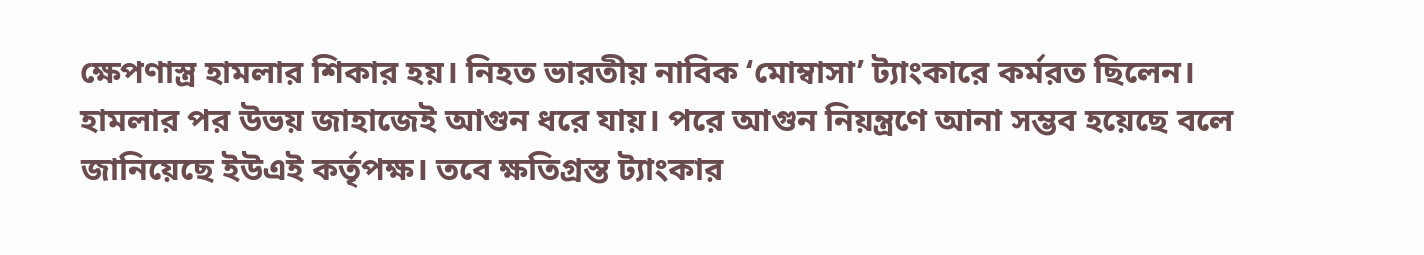ক্ষেপণাস্ত্র হামলার শিকার হয়। নিহত ভারতীয় নাবিক ‘মোম্বাসা’ ট্যাংকারে কর্মরত ছিলেন।
হামলার পর উভয় জাহাজেই আগুন ধরে যায়। পরে আগুন নিয়ন্ত্রণে আনা সম্ভব হয়েছে বলে জানিয়েছে ইউএই কর্তৃপক্ষ। তবে ক্ষতিগ্রস্ত ট্যাংকার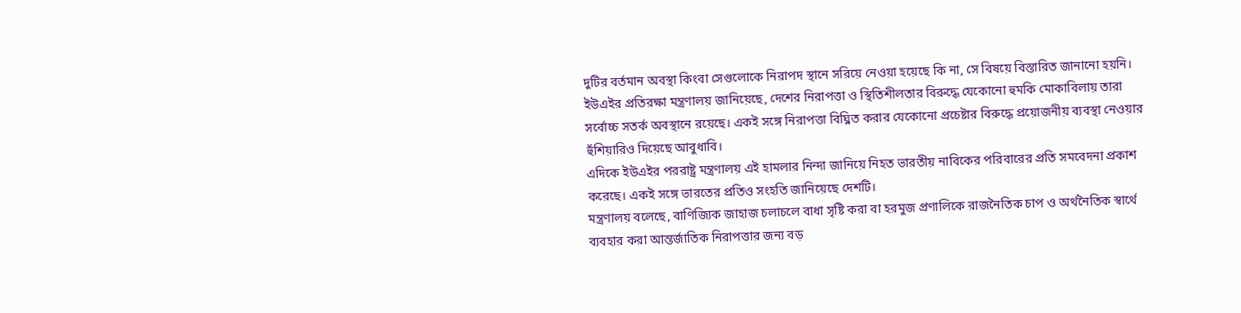দুটির বর্তমান অবস্থা কিংবা সেগুলোকে নিরাপদ স্থানে সরিয়ে নেওয়া হয়েছে কি না, সে বিষয়ে বিস্তারিত জানানো হয়নি।
ইউএইর প্রতিরক্ষা মন্ত্রণালয় জানিয়েছে, দেশের নিরাপত্তা ও স্থিতিশীলতার বিরুদ্ধে যেকোনো হুমকি মোকাবিলায় তারা সর্বোচ্চ সতর্ক অবস্থানে রয়েছে। একই সঙ্গে নিরাপত্তা বিঘ্নিত করার যেকোনো প্রচেষ্টার বিরুদ্ধে প্রয়োজনীয় ব্যবস্থা নেওয়ার হুঁশিয়ারিও দিয়েছে আবুধাবি।
এদিকে ইউএইর পররাষ্ট্র মন্ত্রণালয় এই হামলার নিন্দা জানিয়ে নিহত ভারতীয় নাবিকের পরিবারের প্রতি সমবেদনা প্রকাশ করেছে। একই সঙ্গে ভারতের প্রতিও সংহতি জানিয়েছে দেশটি।
মন্ত্রণালয় বলেছে, বাণিজ্যিক জাহাজ চলাচলে বাধা সৃষ্টি করা বা হরমুজ প্রণালিকে রাজনৈতিক চাপ ও অর্থনৈতিক স্বার্থে ব্যবহার করা আন্তর্জাতিক নিরাপত্তার জন্য বড়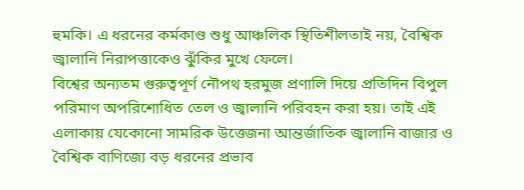হুমকি। এ ধরনের কর্মকাণ্ড শুধু আঞ্চলিক স্থিতিশীলতাই নয়, বৈশ্বিক জ্বালানি নিরাপত্তাকেও ঝুঁকির মুখে ফেলে।
বিশ্বের অন্যতম গুরুত্বপূর্ণ নৌপথ হরমুজ প্রণালি দিয়ে প্রতিদিন বিপুল পরিমাণ অপরিশোধিত তেল ও জ্বালানি পরিবহন করা হয়। তাই এই এলাকায় যেকোনো সামরিক উত্তেজনা আন্তর্জাতিক জ্বালানি বাজার ও বৈশ্বিক বাণিজ্যে বড় ধরনের প্রভাব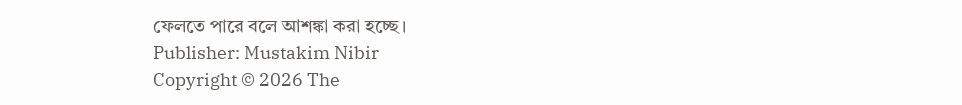ফেলতে পারে বলে আশঙ্কা করা হচ্ছে।
Publisher: Mustakim Nibir
Copyright © 2026 The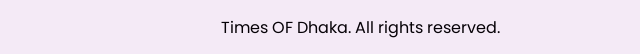Times OF Dhaka. All rights reserved.